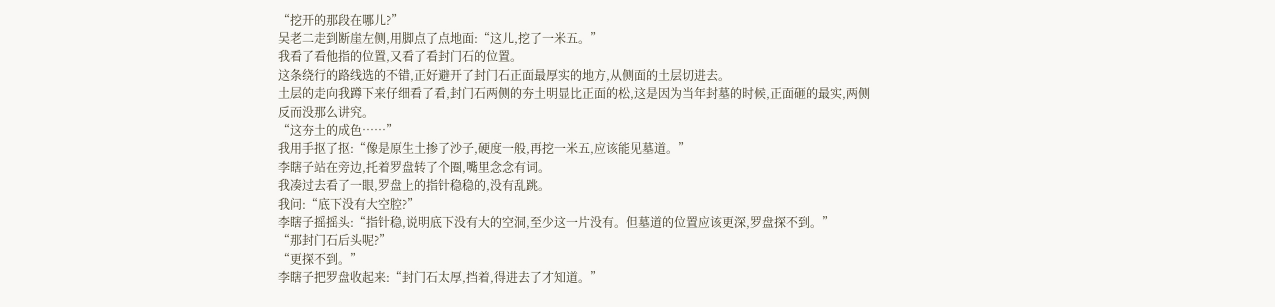“挖开的那段在哪儿?”
吴老二走到断崖左侧,用脚点了点地面:“这儿,挖了一米五。”
我看了看他指的位置,又看了看封门石的位置。
这条绕行的路线选的不错,正好避开了封门石正面最厚实的地方,从侧面的土层切进去。
土层的走向我蹲下来仔细看了看,封门石两侧的夯土明显比正面的松,这是因为当年封墓的时候,正面砸的最实,两侧反而没那么讲究。
“这夯土的成色……”
我用手抠了抠:“像是原生土掺了沙子,硬度一般,再挖一米五,应该能见墓道。”
李瞎子站在旁边,托着罗盘转了个圈,嘴里念念有词。
我凑过去看了一眼,罗盘上的指针稳稳的,没有乱跳。
我问:“底下没有大空腔?”
李瞎子摇摇头:“指针稳,说明底下没有大的空洞,至少这一片没有。但墓道的位置应该更深,罗盘探不到。”
“那封门石后头呢?”
“更探不到。”
李瞎子把罗盘收起来:“封门石太厚,挡着,得进去了才知道。”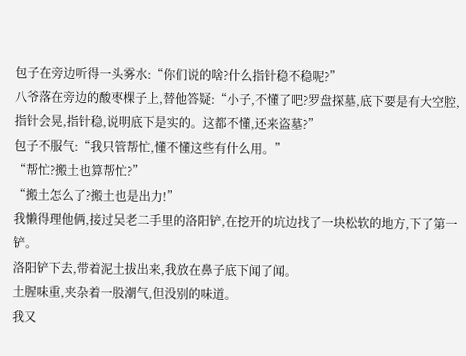包子在旁边听得一头雾水:“你们说的啥?什么指针稳不稳呢?”
八爷落在旁边的酸枣棵子上,替他答疑:“小子,不懂了吧?罗盘探墓,底下要是有大空腔,指针会晃,指针稳,说明底下是实的。这都不懂,还来盗墓?”
包子不服气:“我只管帮忙,懂不懂这些有什么用。”
“帮忙?搬土也算帮忙?”
“搬土怎么了?搬土也是出力!”
我懒得理他俩,接过吴老二手里的洛阳铲,在挖开的坑边找了一块松软的地方,下了第一铲。
洛阳铲下去,带着泥土拔出来,我放在鼻子底下闻了闻。
土腥味重,夹杂着一股潮气,但没别的味道。
我又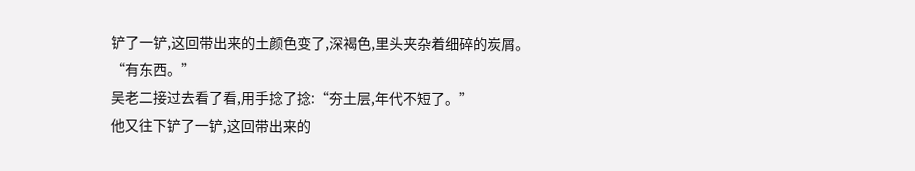铲了一铲,这回带出来的土颜色变了,深褐色,里头夹杂着细碎的炭屑。
“有东西。”
吴老二接过去看了看,用手捻了捻:“夯土层,年代不短了。”
他又往下铲了一铲,这回带出来的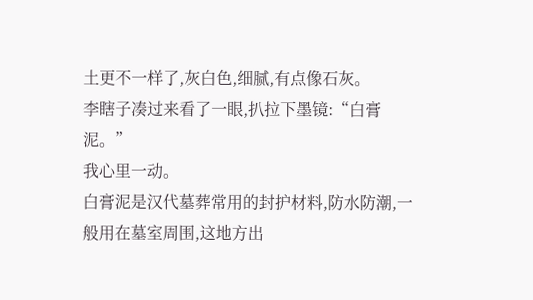土更不一样了,灰白色,细腻,有点像石灰。
李瞎子凑过来看了一眼,扒拉下墨镜:“白膏泥。”
我心里一动。
白膏泥是汉代墓葬常用的封护材料,防水防潮,一般用在墓室周围,这地方出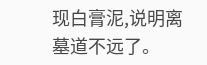现白膏泥,说明离墓道不远了。